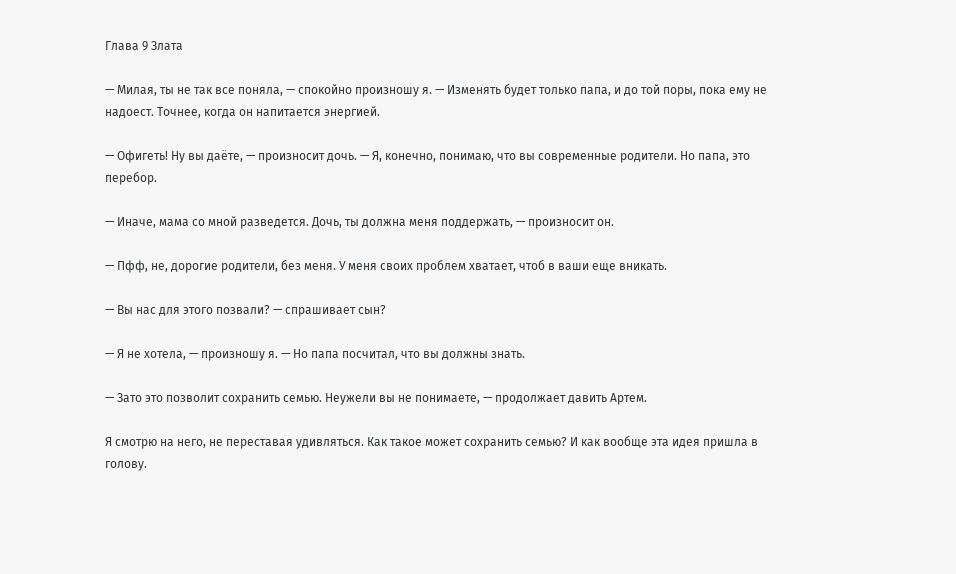Глава 9 Злата

— Милая, ты не так все поняла, — спокойно произношу я. — Изменять будет только папа, и до той поры, пока ему не надоест. Точнее, когда он напитается энергией.

— Офигеть! Ну вы даёте, — произносит дочь. — Я, конечно, понимаю, что вы современные родители. Но папа, это перебор.

— Иначе, мама со мной разведется. Дочь, ты должна меня поддержать, — произносит он.

— Пфф, не, дорогие родители, без меня. У меня своих проблем хватает, чтоб в ваши еще вникать.

— Вы нас для этого позвали? — спрашивает сын?

— Я не хотела, — произношу я. — Но папа посчитал, что вы должны знать.

— Зато это позволит сохранить семью. Неужели вы не понимаете, — продолжает давить Артем.

Я смотрю на него, не переставая удивляться. Как такое может сохранить семью? И как вообще эта идея пришла в голову.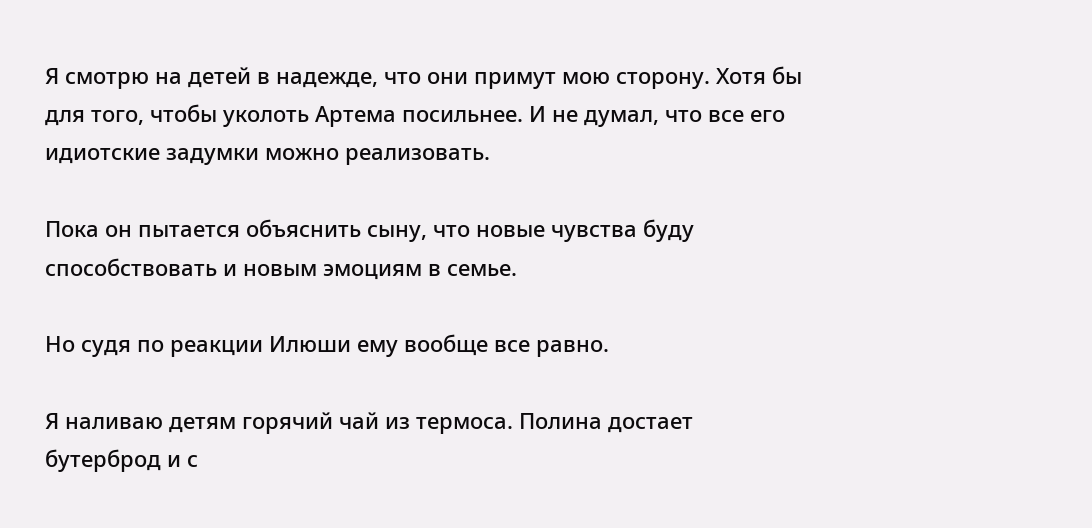Я смотрю на детей в надежде, что они примут мою сторону. Хотя бы для того, чтобы уколоть Артема посильнее. И не думал, что все его идиотские задумки можно реализовать.

Пока он пытается объяснить сыну, что новые чувства буду способствовать и новым эмоциям в семье.

Но судя по реакции Илюши ему вообще все равно.

Я наливаю детям горячий чай из термоса. Полина достает бутерброд и с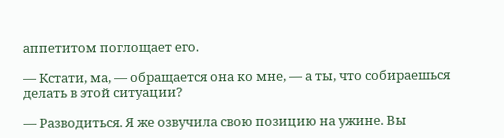аппетитом поглощает его.

— Кстати, ма, — обращается она ко мне, — а ты, что собираешься делать в этой ситуации?

— Разводиться. Я же озвучила свою позицию на ужине. Вы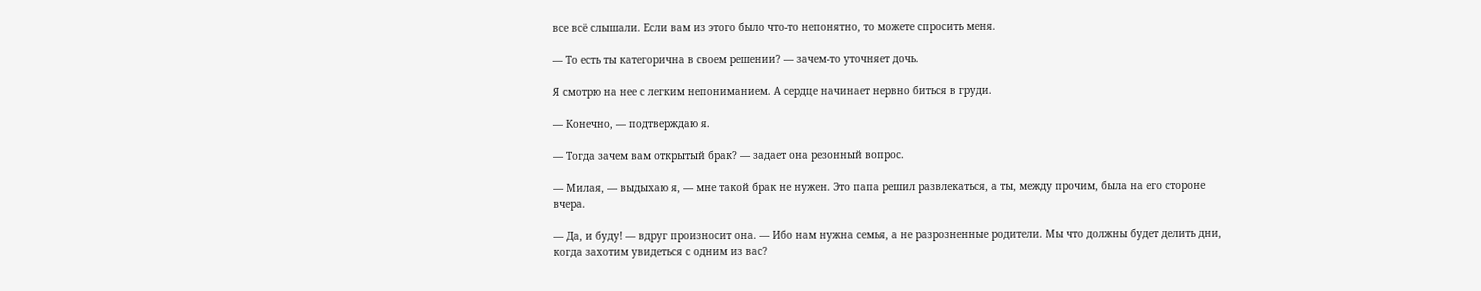все всё слышали. Если вам из этого было что-то непонятно, то можете спросить меня.

— То есть ты категорична в своем решении? — зачем-то уточняет дочь.

Я смотрю на нее с легким непониманием. А сердце начинает нервно биться в груди.

— Конечно, — подтверждаю я.

— Тогда зачем вам открытый брак? — задает она резонный вопрос.

— Милая, — выдыхаю я, — мне такой брак не нужен. Это папа решил развлекаться, а ты, между прочим, была на его стороне вчера.

— Да, и буду! — вдруг произносит она. — Ибо нам нужна семья, а не разрозненные родители. Мы что должны будет делить дни, когда захотим увидеться с одним из вас?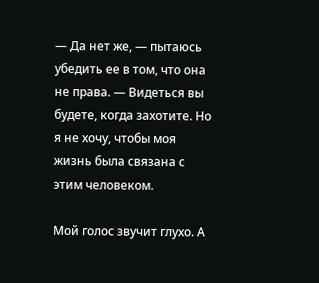— Да нет же, — пытаюсь убедить ее в том, что она не права. — Видеться вы будете, когда захотите. Но я не хочу, чтобы моя жизнь была связана с этим человеком.

Мой голос звучит глухо. А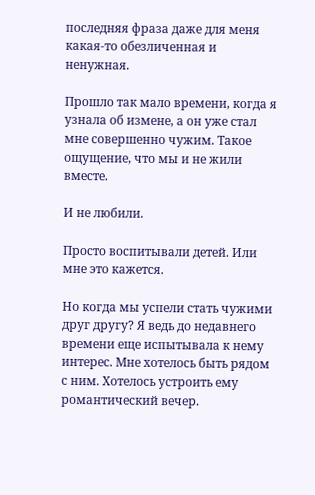последняя фраза даже для меня какая-то обезличенная и ненужная.

Прошло так мало времени, когда я узнала об измене, а он уже стал мне совершенно чужим. Такое ощущение, что мы и не жили вместе.

И не любили.

Просто воспитывали детей. Или мне это кажется.

Но когда мы успели стать чужими друг другу? Я ведь до недавнего времени еще испытывала к нему интерес. Мне хотелось быть рядом с ним. Хотелось устроить ему романтический вечер.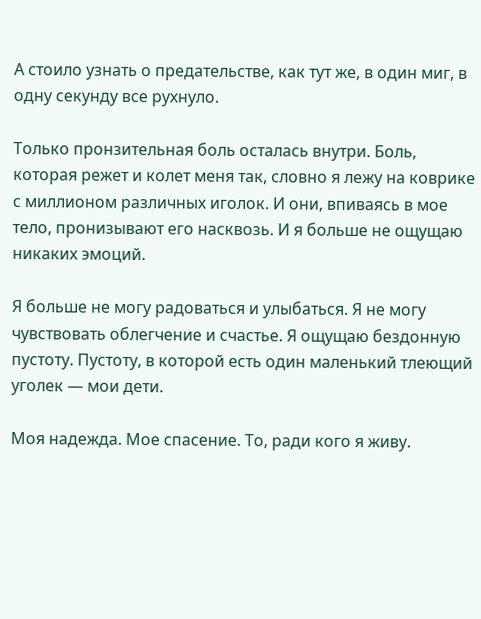А стоило узнать о предательстве, как тут же, в один миг, в одну секунду все рухнуло.

Только пронзительная боль осталась внутри. Боль, которая режет и колет меня так, словно я лежу на коврике с миллионом различных иголок. И они, впиваясь в мое тело, пронизывают его насквозь. И я больше не ощущаю никаких эмоций.

Я больше не могу радоваться и улыбаться. Я не могу чувствовать облегчение и счастье. Я ощущаю бездонную пустоту. Пустоту, в которой есть один маленький тлеющий уголек — мои дети.

Моя надежда. Мое спасение. То, ради кого я живу.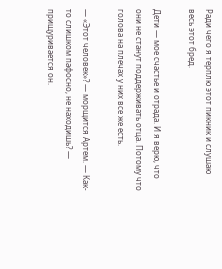Ради чего я терплю этот пикник и слушаю весь этот бред.

Дети — мое счастье и отрада. И я верю, что они не станут поддерживать отца. Потому что голова на плечах у них все же есть.

— «Этот человек»? — морщится Артем. — Как-то слишком пафосно, не находишь? — прищуривается он.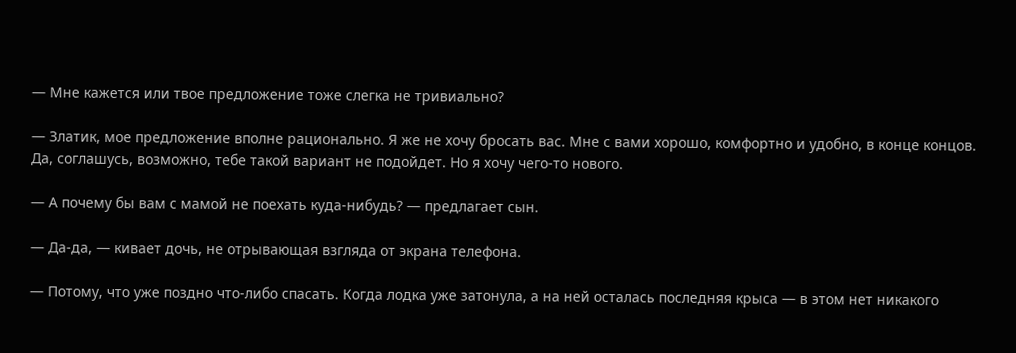— Мне кажется или твое предложение тоже слегка не тривиально?

— Златик, мое предложение вполне рационально. Я же не хочу бросать вас. Мне с вами хорошо, комфортно и удобно, в конце концов. Да, соглашусь, возможно, тебе такой вариант не подойдет. Но я хочу чего-то нового.

— А почему бы вам с мамой не поехать куда-нибудь? — предлагает сын.

— Да-да, — кивает дочь, не отрывающая взгляда от экрана телефона.

— Потому, что уже поздно что-либо спасать. Когда лодка уже затонула, а на ней осталась последняя крыса — в этом нет никакого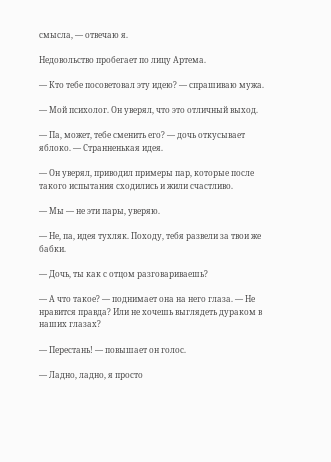смысла, — отвечаю я.

Недовольство пробегает по лицу Артема.

— Кто тебе посоветовал эту идею? — спрашиваю мужа.

— Мой психолог. Он уверял, что это отличный выход.

— Па, может, тебе сменить его? — дочь откусывает яблоко. — Странненькая идея.

— Он уверял, приводил примеры пар, которые после такого испытания сходились и жили счастливо.

— Мы — не эти пары, уверяю.

— Не, па, идея тухляк. Походу, тебя развели за твои же бабки.

— Дочь, ты как с отцом разговариваешь?

— А что такое? — поднимает она на него глаза. — Не нравится правда? Или не хочешь выглядеть дураком в наших глазах?

— Перестань! — повышает он голос.

— Ладно, ладно, я просто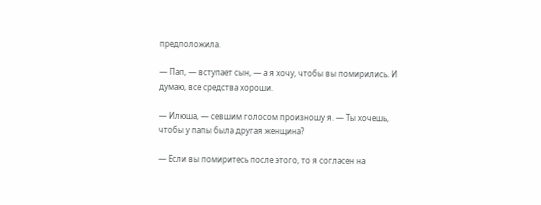предположила.

— Пап, — вступает сын, — а я хочу, чтобы вы помирились. И думаю, все средства хороши.

— Илюша, — севшим голосом произношу я. — Ты хочешь, чтобы у папы была другая женщина?

— Если вы помиритесь после этого, то я согласен на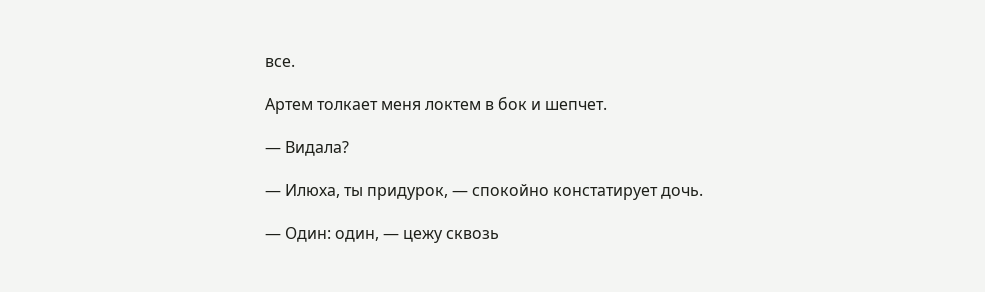все.

Артем толкает меня локтем в бок и шепчет.

— Видала?

— Илюха, ты придурок, — спокойно констатирует дочь.

— Один: один, — цежу сквозь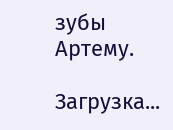зубы Артему.

Загрузка...